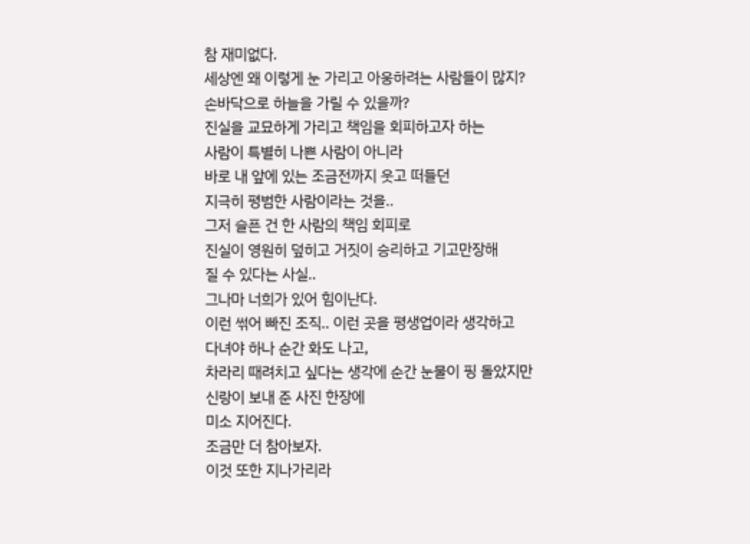참 재미없다.
세상엔 왜 이렇게 눈 가리고 아웅하려는 사람들이 많지?
손바닥으로 하늘을 가릴 수 있을까?
진실을 교묘하게 가리고 책임을 회피하고자 하는
사람이 특별히 나쁜 사람이 아니라
바로 내 앞에 있는 조금전까지 웃고 떠들던
지극히 평범한 사람이라는 것을..
그저 슬픈 건 한 사람의 책임 회피로
진실이 영원히 덮히고 거짓이 승리하고 기고만장해
질 수 있다는 사실..
그나마 너희가 있어 힘이난다.
이런 썪어 빠진 조직.. 이런 곳을 평생업이라 생각하고
다녀야 하나 순간 화도 나고,
차라리 때려치고 싶다는 생각에 순간 눈물이 핑 돌았지만
신랑이 보내 준 사진 한장에
미소 지어진다.
조금만 더 참아보자.
이것 또한 지나가리라